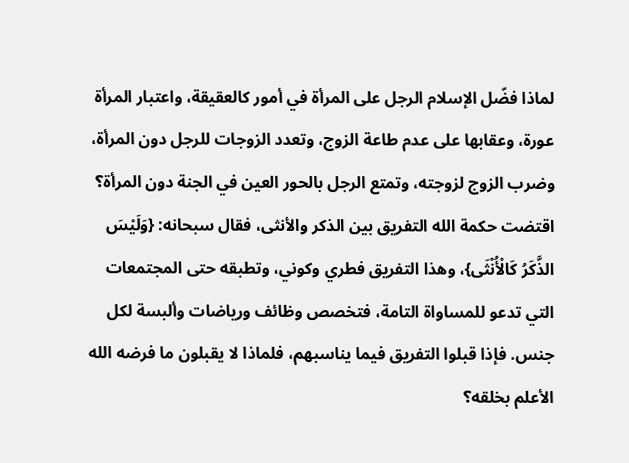لماذا فضّل الإسلام الرجل على المرأة في أمور كالعقيقة، واعتبار المرأة عورة، وعقابها على عدم طاعة الزوج، وتعدد الزوجات للرجل دون المرأة، وضرب الزوج لزوجته، وتمتع الرجل بالحور العين في الجنة دون المرأة؟
اقتضت حكمة الله التفريق بين الذكر والأنثى، فقال سبحانه: {وَلَيْسَ الذَّكَرُ كَالْأُنْثَى}، وهذا التفريق فطري وكوني، وتطبقه حتى المجتمعات التي تدعو للمساواة التامة، فتخصص وظائف ورياضات وألبسة لكل جنس. فإذا قبلوا التفريق فيما يناسبهم، فلماذا لا يقبلون ما فرضه الله الأعلم بخلقه؟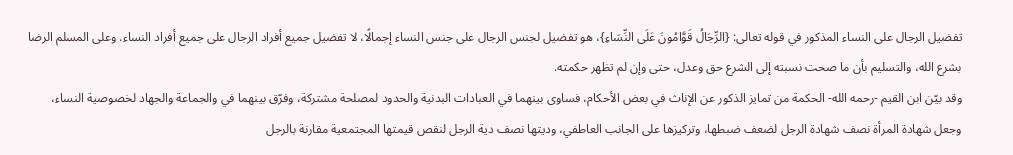تفضيل الرجال على النساء المذكور في قوله تعالى: {الرِّجَالُ قَوَّامُونَ عَلَى النِّسَاءِ}، هو تفضيل لجنس الرجال على جنس النساء إجمالًا، لا تفضيل جميع أفراد الرجال على جميع أفراد النساء. وعلى المسلم الرضا بشرع الله، والتسليم بأن ما صحت نسبته إلى الشرع حق وعدل، حتى وإن لم تظهر حكمته.
وقد بيّن ابن القيم -رحمه الله- الحكمة من تمايز الذكور عن الإناث في بعض الأحكام، فساوى بينهما في العبادات البدنية والحدود لمصلحة مشتركة، وفرّق بينهما في والجماعة والجهاد لخصوصية النساء، وجعل شهادة المرأة نصف شهادة الرجل لضعف ضبطها، وتركيزها على الجانب العاطفي، وديتها نصف دية الرجل لنقص قيمتها المجتمعية مقارنة بالرجل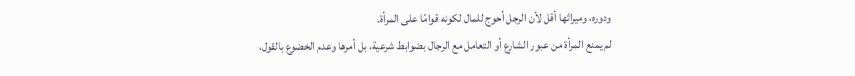ودوره، وميراثها أقل لأن الرجل أحوج للمال لكونه قوامًا على المرأة.
لم يمنع المرأة من عبور الشارع أو التعامل مع الرجال بضوابط شرعية، بل أمرها وعدم الخضوع بالقول،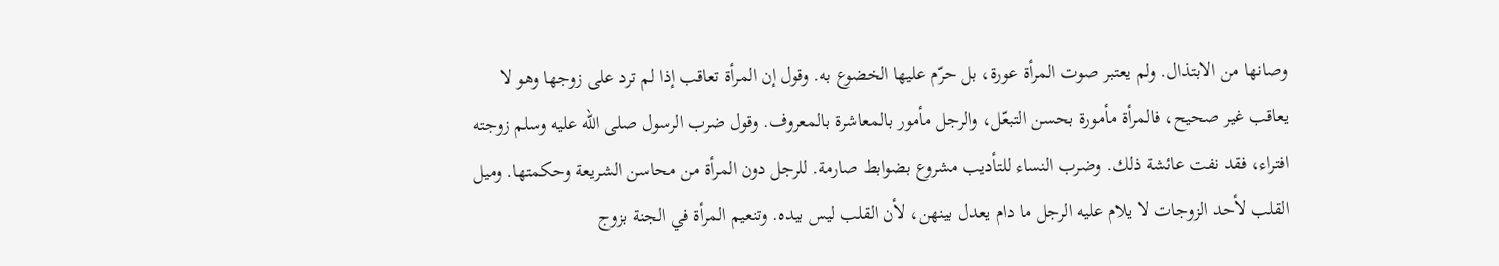وصانها من الابتذال. ولم يعتبر صوت المرأة عورة، بل حرّم عليها الخضوع به. وقول إن المرأة تعاقب إذا لم ترد على زوجها وهو لا يعاقب غير صحيح، فالمرأة مأمورة بحسن التبعّل، والرجل مأمور بالمعاشرة بالمعروف. وقول ضرب الرسول صلى الله عليه وسلم زوجته افتراء، فقد نفت عائشة ذلك. وضرب النساء للتأديب مشروع بضوابط صارمة. للرجل دون المرأة من محاسن الشريعة وحكمتها. وميل القلب لأحد الزوجات لا يلام عليه الرجل ما دام يعدل بينهن، لأن القلب ليس بيده. وتنعيم المرأة في الجنة بزوج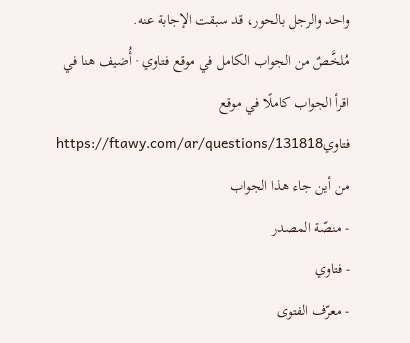واحد والرجل بالحور، قد سبقت الإجابة عنه.
مُلخَّصٌ من الجواب الكامل في موقع فتاوي · أُضيف هنا في
اقرأ الجواب كاملًا في موقع فتاويhttps://ftawy.com/ar/questions/131818
من أين جاء هذا الجواب
- منصّة المصدر
- فتاوي
- معرّف الفتوى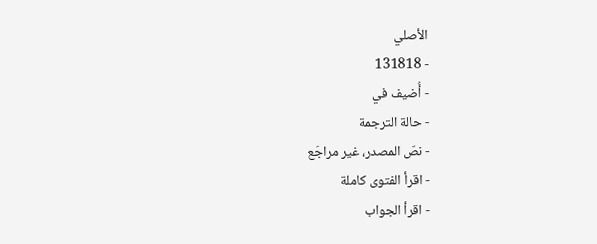الأصلي
- 131818
- أُضيف في
- حالة الترجمة
- نصّ المصدر، غير مراجَع
- اقرأ الفتوى كاملة
- اقرأ الجواب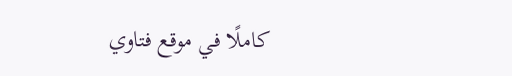كاملًا في موقع فتاوي